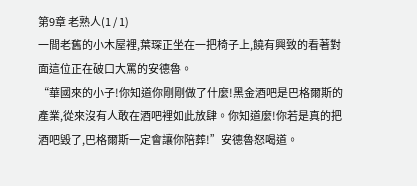第9章 老熟人(1 / 1)
一間老舊的小木屋裡,葉琛正坐在一把椅子上,饒有興致的看著對面這位正在破口大罵的安德魯。
“華國來的小子!你知道你剛剛做了什麼!黑金酒吧是巴格爾斯的產業,從來沒有人敢在酒吧裡如此放肆。你知道麼!你若是真的把酒吧毀了,巴格爾斯一定會讓你陪葬!”安德魯怒喝道。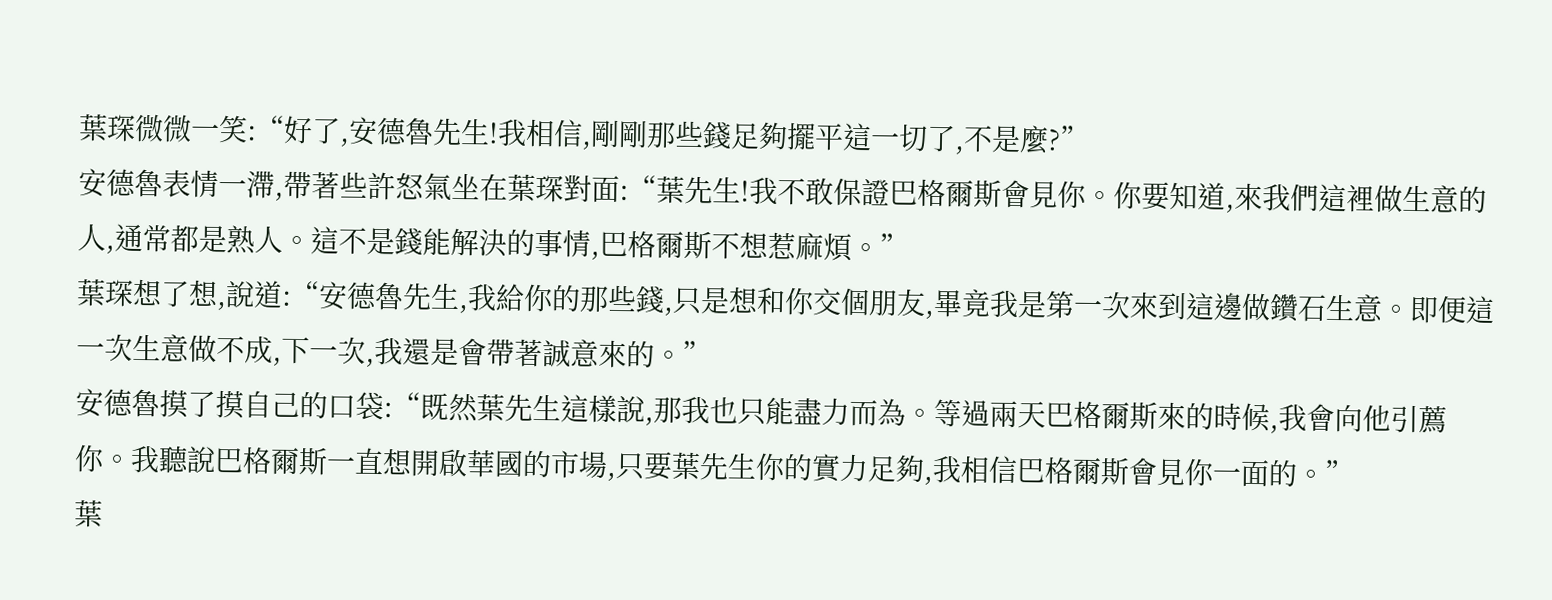葉琛微微一笑:“好了,安德魯先生!我相信,剛剛那些錢足夠擺平這一切了,不是麼?”
安德魯表情一滯,帶著些許怒氣坐在葉琛對面:“葉先生!我不敢保證巴格爾斯會見你。你要知道,來我們這裡做生意的人,通常都是熟人。這不是錢能解決的事情,巴格爾斯不想惹麻煩。”
葉琛想了想,說道:“安德魯先生,我給你的那些錢,只是想和你交個朋友,畢竟我是第一次來到這邊做鑽石生意。即便這一次生意做不成,下一次,我還是會帶著誠意來的。”
安德魯摸了摸自己的口袋:“既然葉先生這樣說,那我也只能盡力而為。等過兩天巴格爾斯來的時候,我會向他引薦你。我聽說巴格爾斯一直想開啟華國的市場,只要葉先生你的實力足夠,我相信巴格爾斯會見你一面的。”
葉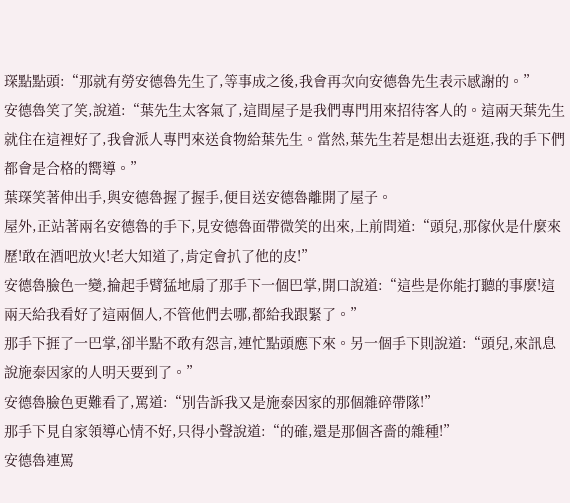琛點點頭:“那就有勞安德魯先生了,等事成之後,我會再次向安德魯先生表示感謝的。”
安德魯笑了笑,說道:“葉先生太客氣了,這間屋子是我們專門用來招待客人的。這兩天葉先生就住在這裡好了,我會派人專門來送食物給葉先生。當然,葉先生若是想出去逛逛,我的手下們都會是合格的嚮導。”
葉琛笑著伸出手,與安德魯握了握手,便目送安德魯離開了屋子。
屋外,正站著兩名安德魯的手下,見安德魯面帶微笑的出來,上前問道:“頭兒,那傢伙是什麼來歷!敢在酒吧放火!老大知道了,肯定會扒了他的皮!”
安德魯臉色一變,掄起手臂猛地扇了那手下一個巴掌,開口說道:“這些是你能打聽的事麼!這兩天給我看好了這兩個人,不管他們去哪,都給我跟緊了。”
那手下捱了一巴掌,卻半點不敢有怨言,連忙點頭應下來。另一個手下則說道:“頭兒,來訊息說施泰因家的人明天要到了。”
安德魯臉色更難看了,罵道:“別告訴我又是施泰因家的那個雜碎帶隊!”
那手下見自家領導心情不好,只得小聲說道:“的確,還是那個吝嗇的雜種!”
安德魯連罵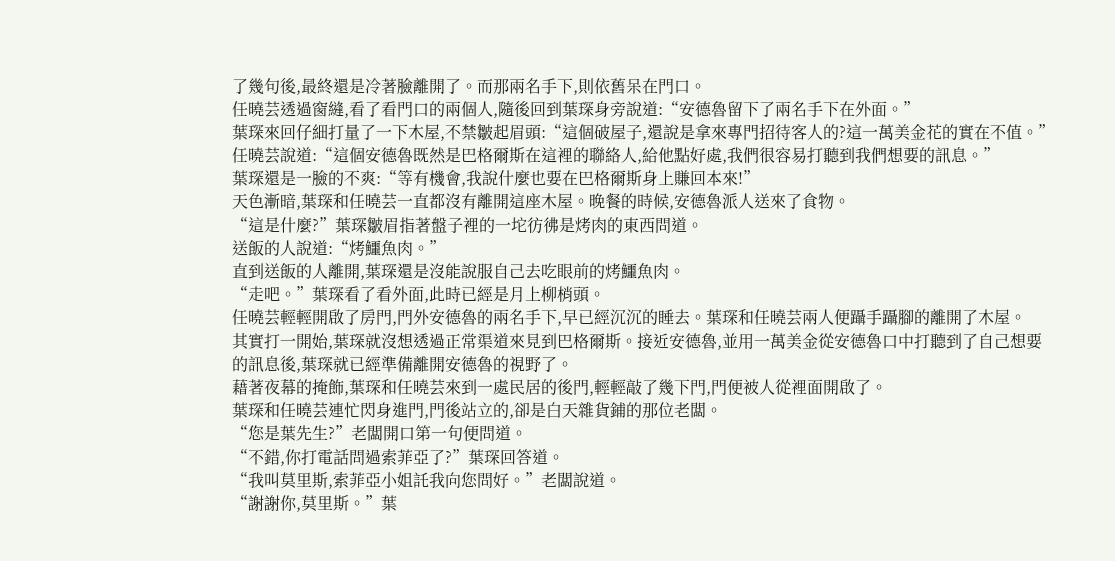了幾句後,最終還是冷著臉離開了。而那兩名手下,則依舊呆在門口。
任曉芸透過窗縫,看了看門口的兩個人,隨後回到葉琛身旁說道:“安德魯留下了兩名手下在外面。”
葉琛來回仔細打量了一下木屋,不禁皺起眉頭:“這個破屋子,還說是拿來專門招待客人的?這一萬美金花的實在不值。”
任曉芸說道:“這個安德魯既然是巴格爾斯在這裡的聯絡人,給他點好處,我們很容易打聽到我們想要的訊息。”
葉琛還是一臉的不爽:“等有機會,我說什麼也要在巴格爾斯身上賺回本來!”
天色漸暗,葉琛和任曉芸一直都沒有離開這座木屋。晚餐的時候,安德魯派人送來了食物。
“這是什麼?”葉琛皺眉指著盤子裡的一坨彷彿是烤肉的東西問道。
送飯的人說道:“烤鱷魚肉。”
直到送飯的人離開,葉琛還是沒能說服自己去吃眼前的烤鱷魚肉。
“走吧。”葉琛看了看外面,此時已經是月上柳梢頭。
任曉芸輕輕開啟了房門,門外安德魯的兩名手下,早已經沉沉的睡去。葉琛和任曉芸兩人便躡手躡腳的離開了木屋。
其實打一開始,葉琛就沒想透過正常渠道來見到巴格爾斯。接近安德魯,並用一萬美金從安德魯口中打聽到了自己想要的訊息後,葉琛就已經準備離開安德魯的視野了。
藉著夜幕的掩飾,葉琛和任曉芸來到一處民居的後門,輕輕敲了幾下門,門便被人從裡面開啟了。
葉琛和任曉芸連忙閃身進門,門後站立的,卻是白天雜貨鋪的那位老闆。
“您是葉先生?”老闆開口第一句便問道。
“不錯,你打電話問過索菲亞了?”葉琛回答道。
“我叫莫里斯,索菲亞小姐託我向您問好。”老闆說道。
“謝謝你,莫里斯。”葉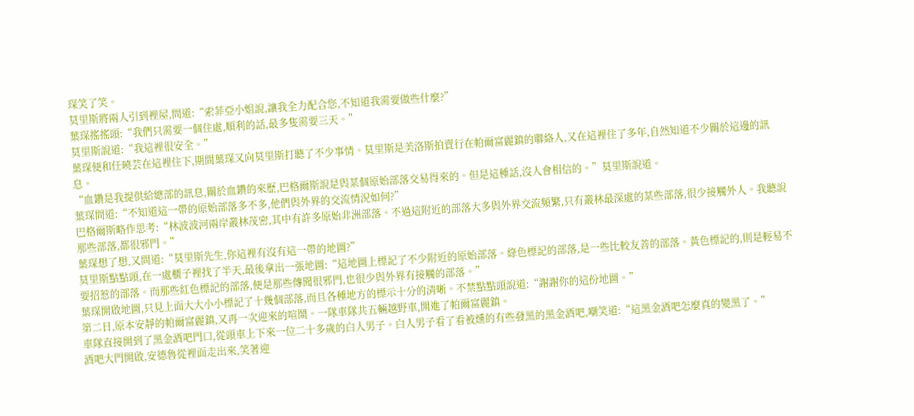琛笑了笑。
莫里斯將兩人引到裡屋,問道:“索菲亞小姐說,讓我全力配合您,不知道我需要做些什麼?”
葉琛搖搖頭:“我們只需要一個住處,順利的話,最多隻需要三天。”
莫里斯說道:“我這裡很安全。”
葉琛便和任曉芸在這裡住下,期間葉琛又向莫里斯打聽了不少事情。莫里斯是美洛斯拍賣行在帕爾富麗鎮的聯絡人,又在這裡住了多年,自然知道不少關於這邊的訊息。
“血鑽是我提供給總部的訊息,關於血鑽的來歷,巴格爾斯說是與某個原始部落交易得來的。但是這種話,沒人會相信的。”莫里斯說道。
葉琛問道:“不知道這一帶的原始部落多不多,他們與外界的交流情況如何?”
巴格爾斯略作思考:“林波波河兩岸叢林茂密,其中有許多原始非洲部落。不過這附近的部落大多與外界交流頻繁,只有叢林最深處的某些部落,很少接觸外人。我聽說那些部落,都很邪門。”
葉琛想了想,又問道:“莫里斯先生,你這裡有沒有這一帶的地圖?”
莫里斯點點頭,在一處櫃子裡找了半天,最後拿出一張地圖:“這地圖上標記了不少附近的原始部落。綠色標記的部落,是一些比較友善的部落。黃色標記的,則是輕易不要招惹的部落。而那些紅色標記的部落,便是那些傳聞很邪門,也很少與外界有接觸的部落。”
葉琛開啟地圖,只見上面大大小小標記了十幾個部落,而且各種地方的標示十分的清晰。不禁點點頭說道:“謝謝你的這份地圖。”
第二日,原本安靜的帕爾富麗鎮,又再一次迎來的喧鬧。一隊車隊共五輛越野車,開進了帕爾富麗鎮。
車隊直接開到了黑金酒吧門口,從頭車上下來一位二十多歲的白人男子。白人男子看了看被燻的有些發黑的黑金酒吧,嘲笑道:“這黑金酒吧怎麼真的變黑了。”
酒吧大門開啟,安德魯從裡面走出來,笑著迎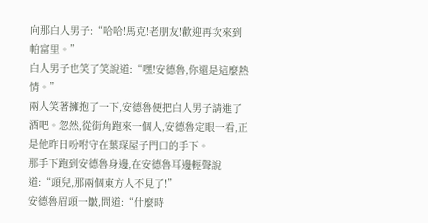向那白人男子:“哈哈!馬克!老朋友!歡迎再次來到帕富里。”
白人男子也笑了笑說道:“嘿!安德魯,你還是這麼熱情。”
兩人笑著擁抱了一下,安德魯便把白人男子請進了酒吧。忽然,從街角跑來一個人,安德魯定眼一看,正是他昨日吩咐守在葉琛屋子門口的手下。
那手下跑到安德魯身邊,在安德魯耳邊輕聲說道:“頭兒,那兩個東方人不見了!”
安德魯眉頭一皺,問道:“什麼時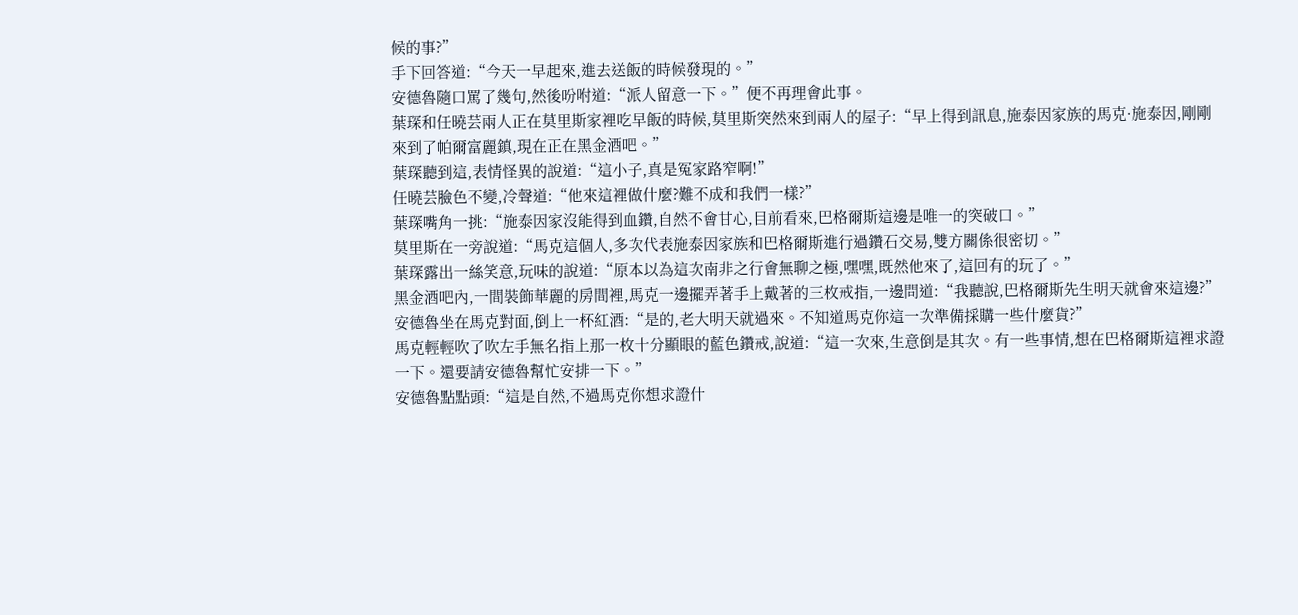候的事?”
手下回答道:“今天一早起來,進去送飯的時候發現的。”
安德魯隨口罵了幾句,然後吩咐道:“派人留意一下。”便不再理會此事。
葉琛和任曉芸兩人正在莫里斯家裡吃早飯的時候,莫里斯突然來到兩人的屋子:“早上得到訊息,施泰因家族的馬克·施泰因,剛剛來到了帕爾富麗鎮,現在正在黑金酒吧。”
葉琛聽到這,表情怪異的說道:“這小子,真是冤家路窄啊!”
任曉芸臉色不變,冷聲道:“他來這裡做什麼?難不成和我們一樣?”
葉琛嘴角一挑:“施泰因家沒能得到血鑽,自然不會甘心,目前看來,巴格爾斯這邊是唯一的突破口。”
莫里斯在一旁說道:“馬克這個人,多次代表施泰因家族和巴格爾斯進行過鑽石交易,雙方關係很密切。”
葉琛露出一絲笑意,玩味的說道:“原本以為這次南非之行會無聊之極,嘿嘿,既然他來了,這回有的玩了。”
黑金酒吧內,一間裝飾華麗的房間裡,馬克一邊擺弄著手上戴著的三枚戒指,一邊問道:“我聽說,巴格爾斯先生明天就會來這邊?”
安德魯坐在馬克對面,倒上一杯紅酒:“是的,老大明天就過來。不知道馬克你這一次準備採購一些什麼貨?”
馬克輕輕吹了吹左手無名指上那一枚十分顯眼的藍色鑽戒,說道:“這一次來,生意倒是其次。有一些事情,想在巴格爾斯這裡求證一下。還要請安德魯幫忙安排一下。”
安德魯點點頭:“這是自然,不過馬克你想求證什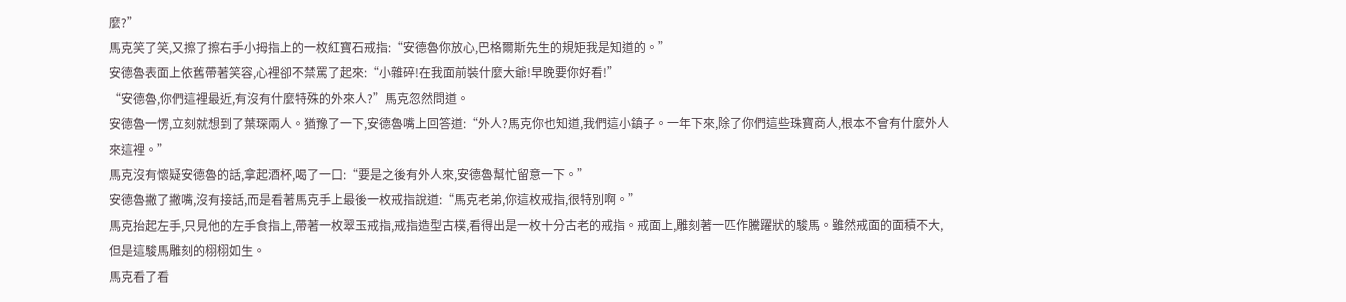麼?”
馬克笑了笑,又擦了擦右手小拇指上的一枚紅寶石戒指:“安德魯你放心,巴格爾斯先生的規矩我是知道的。”
安德魯表面上依舊帶著笑容,心裡卻不禁罵了起來:“小雜碎!在我面前裝什麼大爺!早晚要你好看!”
“安德魯,你們這裡最近,有沒有什麼特殊的外來人?”馬克忽然問道。
安德魯一愣,立刻就想到了葉琛兩人。猶豫了一下,安德魯嘴上回答道:“外人?馬克你也知道,我們這小鎮子。一年下來,除了你們這些珠寶商人,根本不會有什麼外人來這裡。”
馬克沒有懷疑安德魯的話,拿起酒杯,喝了一口:“要是之後有外人來,安德魯幫忙留意一下。”
安德魯撇了撇嘴,沒有接話,而是看著馬克手上最後一枚戒指說道:“馬克老弟,你這枚戒指,很特別啊。”
馬克抬起左手,只見他的左手食指上,帶著一枚翠玉戒指,戒指造型古樸,看得出是一枚十分古老的戒指。戒面上,雕刻著一匹作騰躍狀的駿馬。雖然戒面的面積不大,但是這駿馬雕刻的栩栩如生。
馬克看了看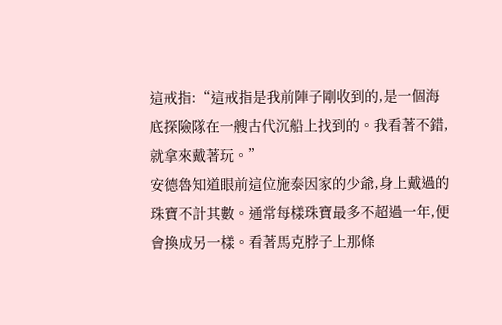這戒指:“這戒指是我前陣子剛收到的,是一個海底探險隊在一艘古代沉船上找到的。我看著不錯,就拿來戴著玩。”
安德魯知道眼前這位施泰因家的少爺,身上戴過的珠寶不計其數。通常每樣珠寶最多不超過一年,便會換成另一樣。看著馬克脖子上那條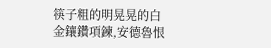筷子粗的明晃晃的白金鑲鑽項鍊,安德魯恨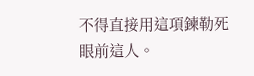不得直接用這項鍊勒死眼前這人。